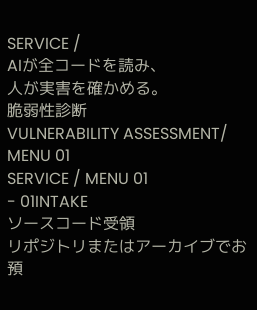SERVICE /
AIが全コードを読み、
人が実害を確かめる。
脆弱性診断
VULNERABILITY ASSESSMENT/ MENU 01
SERVICE / MENU 01
- 01INTAKE
ソースコード受領
リポジトリまたはアーカイブでお預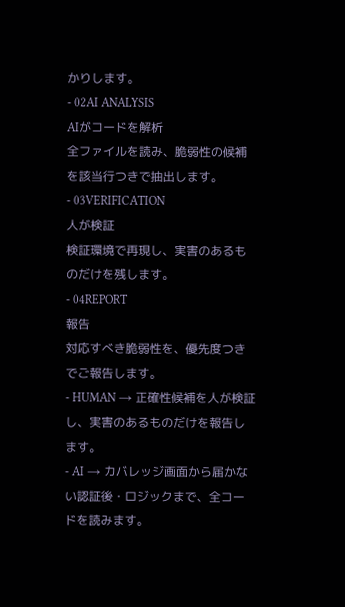かりします。
- 02AI ANALYSIS
AIがコードを解析
全ファイルを読み、脆弱性の候補を該当行つきで抽出します。
- 03VERIFICATION
人が検証
検証環境で再現し、実害のあるものだけを残します。
- 04REPORT
報告
対応すべき脆弱性を、優先度つきでご報告します。
- HUMAN → 正確性候補を人が検証し、実害のあるものだけを報告します。
- AI → カバレッジ画面から届かない認証後・ロジックまで、全コードを読みます。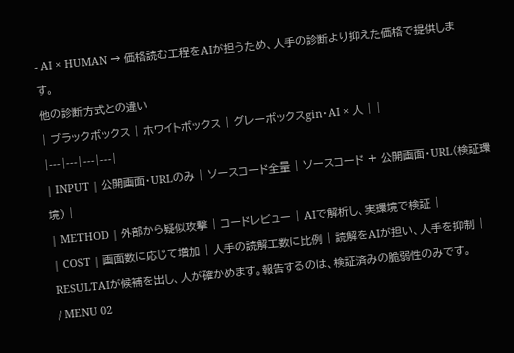- AI × HUMAN → 価格読む工程をAIが担うため、人手の診断より抑えた価格で提供します。
他の診断方式との違い
| ブラックボックス | ホワイトボックス | グレーボックスgin・AI × 人 | |
|---|---|---|---|
| INPUT | 公開画面・URLのみ | ソースコード全量 | ソースコード + 公開画面・URL(検証環境) |
| METHOD | 外部から疑似攻撃 | コードレビュー | AIで解析し、実環境で検証 |
| COST | 画面数に応じて増加 | 人手の読解工数に比例 | 読解をAIが担い、人手を抑制 |
RESULTAIが候補を出し、人が確かめます。報告するのは、検証済みの脆弱性のみです。
/ MENU 02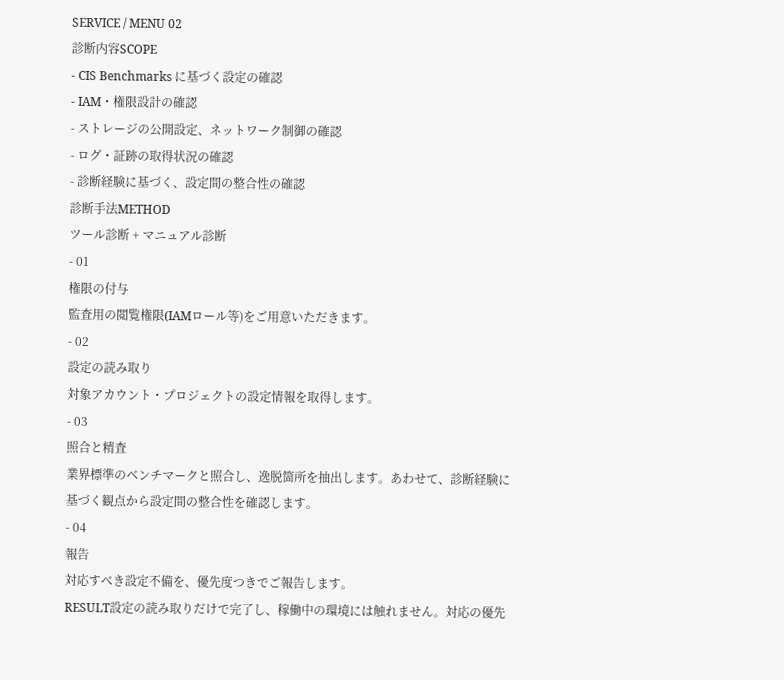SERVICE / MENU 02
診断内容SCOPE
- CIS Benchmarks に基づく設定の確認
- IAM・権限設計の確認
- ストレージの公開設定、ネットワーク制御の確認
- ログ・証跡の取得状況の確認
- 診断経験に基づく、設定間の整合性の確認
診断手法METHOD
ツール診断 + マニュアル診断
- 01
権限の付与
監査用の閲覧権限(IAMロール等)をご用意いただきます。
- 02
設定の読み取り
対象アカウント・プロジェクトの設定情報を取得します。
- 03
照合と精査
業界標準のベンチマークと照合し、逸脱箇所を抽出します。あわせて、診断経験に基づく観点から設定間の整合性を確認します。
- 04
報告
対応すべき設定不備を、優先度つきでご報告します。
RESULT設定の読み取りだけで完了し、稼働中の環境には触れません。対応の優先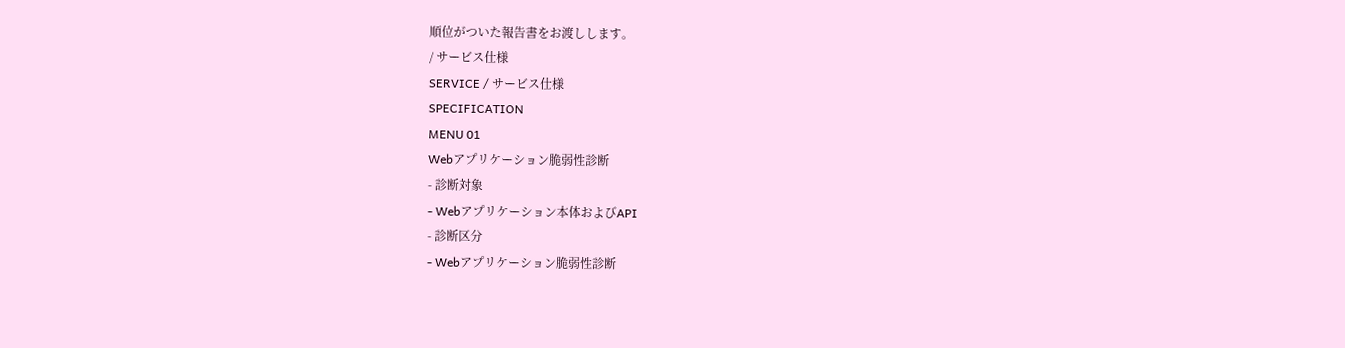順位がついた報告書をお渡しします。
/ サービス仕様
SERVICE / サービス仕様
SPECIFICATION
MENU 01
Webアプリケーション脆弱性診断
- 診断対象
- Webアプリケーション本体およびAPI
- 診断区分
- Webアプリケーション脆弱性診断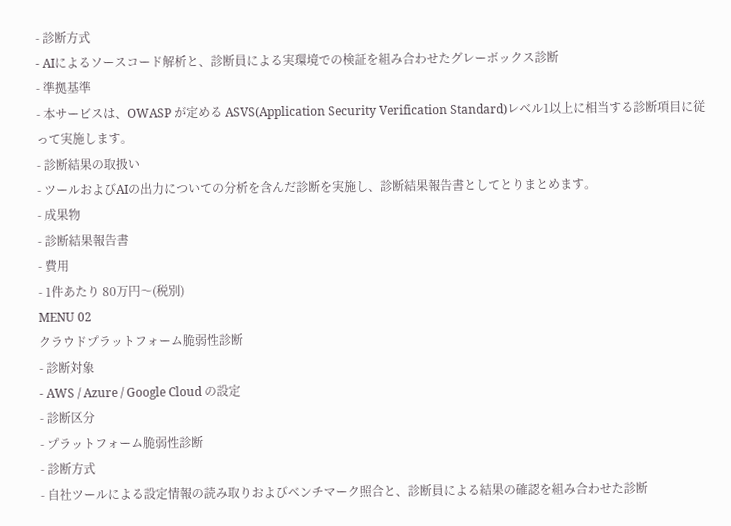- 診断方式
- AIによるソースコード解析と、診断員による実環境での検証を組み合わせたグレーボックス診断
- 準拠基準
- 本サービスは、OWASP が定める ASVS(Application Security Verification Standard)レベル1以上に相当する診断項目に従って実施します。
- 診断結果の取扱い
- ツールおよびAIの出力についての分析を含んだ診断を実施し、診断結果報告書としてとりまとめます。
- 成果物
- 診断結果報告書
- 費用
- 1件あたり 80万円〜(税別)
MENU 02
クラウドプラットフォーム脆弱性診断
- 診断対象
- AWS / Azure / Google Cloud の設定
- 診断区分
- プラットフォーム脆弱性診断
- 診断方式
- 自社ツールによる設定情報の読み取りおよびベンチマーク照合と、診断員による結果の確認を組み合わせた診断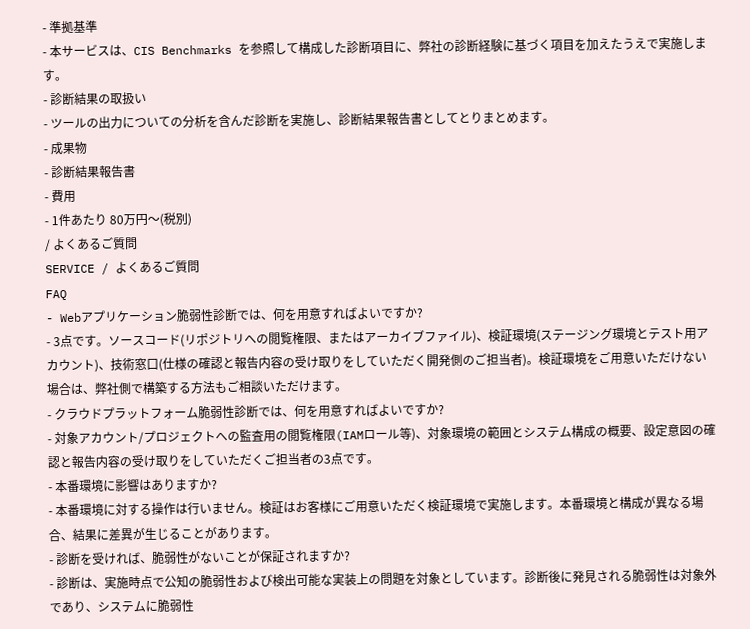- 準拠基準
- 本サービスは、CIS Benchmarks を参照して構成した診断項目に、弊社の診断経験に基づく項目を加えたうえで実施します。
- 診断結果の取扱い
- ツールの出力についての分析を含んだ診断を実施し、診断結果報告書としてとりまとめます。
- 成果物
- 診断結果報告書
- 費用
- 1件あたり 80万円〜(税別)
/ よくあるご質問
SERVICE / よくあるご質問
FAQ
- Webアプリケーション脆弱性診断では、何を用意すればよいですか?
- 3点です。ソースコード(リポジトリへの閲覧権限、またはアーカイブファイル)、検証環境(ステージング環境とテスト用アカウント)、技術窓口(仕様の確認と報告内容の受け取りをしていただく開発側のご担当者)。検証環境をご用意いただけない場合は、弊社側で構築する方法もご相談いただけます。
- クラウドプラットフォーム脆弱性診断では、何を用意すればよいですか?
- 対象アカウント/プロジェクトへの監査用の閲覧権限(IAMロール等)、対象環境の範囲とシステム構成の概要、設定意図の確認と報告内容の受け取りをしていただくご担当者の3点です。
- 本番環境に影響はありますか?
- 本番環境に対する操作は行いません。検証はお客様にご用意いただく検証環境で実施します。本番環境と構成が異なる場合、結果に差異が生じることがあります。
- 診断を受ければ、脆弱性がないことが保証されますか?
- 診断は、実施時点で公知の脆弱性および検出可能な実装上の問題を対象としています。診断後に発見される脆弱性は対象外であり、システムに脆弱性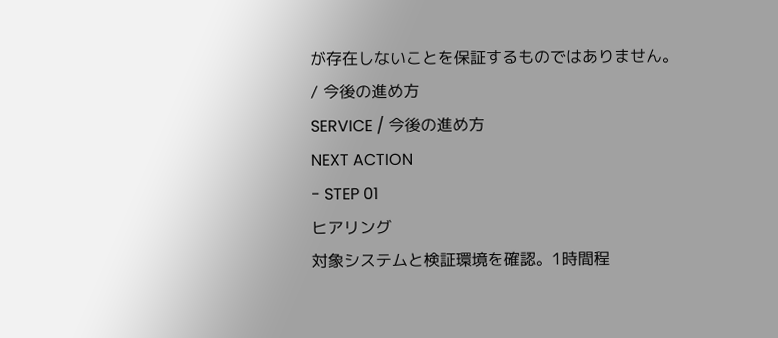が存在しないことを保証するものではありません。
/ 今後の進め方
SERVICE / 今後の進め方
NEXT ACTION
- STEP 01
ヒアリング
対象システムと検証環境を確認。1時間程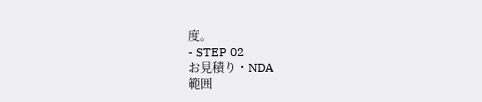度。
- STEP 02
お見積り・NDA
範囲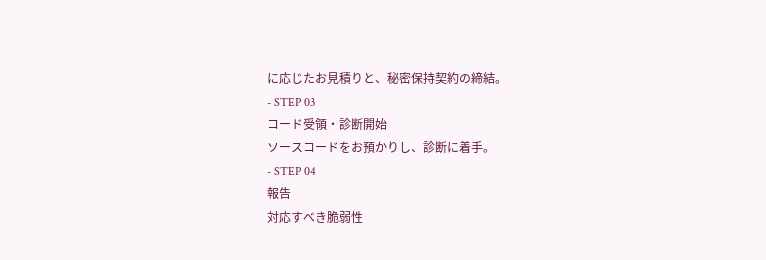に応じたお見積りと、秘密保持契約の締結。
- STEP 03
コード受領・診断開始
ソースコードをお預かりし、診断に着手。
- STEP 04
報告
対応すべき脆弱性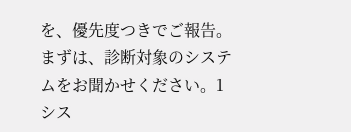を、優先度つきでご報告。
まずは、診断対象のシステムをお聞かせください。1シス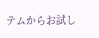テムからお試し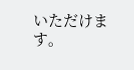いただけます。